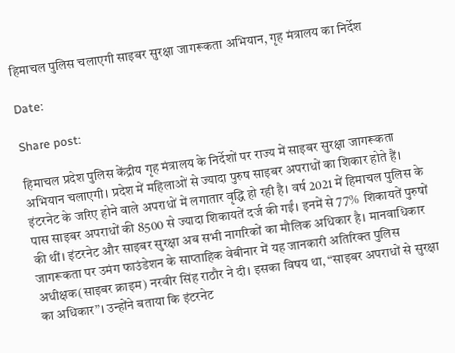हिमाचल पुलिस चलाएगी साइबर सुरक्षा जागरूकता अभियान, गृह मंत्रालय का निर्देश

Date:

Share post:

हिमाचल प्रदेश पुलिस केंद्रीय गृह मंत्रालय के निर्देशों पर राज्य में साइबर सुरक्षा जागरूकता अभियान चलाएगी। प्रदेश में महिलाओं से ज्यादा पुरुष साइबर अपराधों का शिकार होते हैं। इंटरनेट के जरिए होने वाले अपराधों में लगातार वृद्धि हो रही है। वर्ष 2021 में हिमाचल पुलिस के पास साइबर अपराधों की 8500 से ज्यादा शिकायतें दर्ज की गईं। इनमें से 77%  शिकायतें पुरुषों की थीं। इंटरनेट और साइबर सुरक्षा अब सभी नागरिकों का मौलिक अधिकार है। मानवाधिकार जागरूकता पर उमंग फाउंडेशन के साप्ताहिक वेबीनार में यह जानकारी अतिरिक्त पुलिस अधीक्षक(साइबर क्राइम) नरवीर सिंह राठौर ने दी। इसका विषय था, “साइबर अपराधों से सुरक्षा का अधिकार”। उन्होंने बताया कि इंटरनेट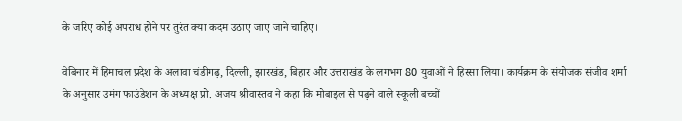के जरिए कोई अपराध होने पर तुरंत क्या कदम उठाए जाए जाने चाहिए।

वेबिनार में हिमाचल प्रदेश के अलावा चंडीगढ़, दिल्ली, झारखंड, बिहार और उत्तराखंड के लगभग 80 युवाओं ने हिस्सा लिया। कार्यक्रम के संयोजक संजीव शर्मा के अनुसार उमंग फाउंडेशन के अध्यक्ष प्रो. अजय श्रीवास्तव ने कहा कि मोबाइल से पढ़ने वाले स्कूली बच्चों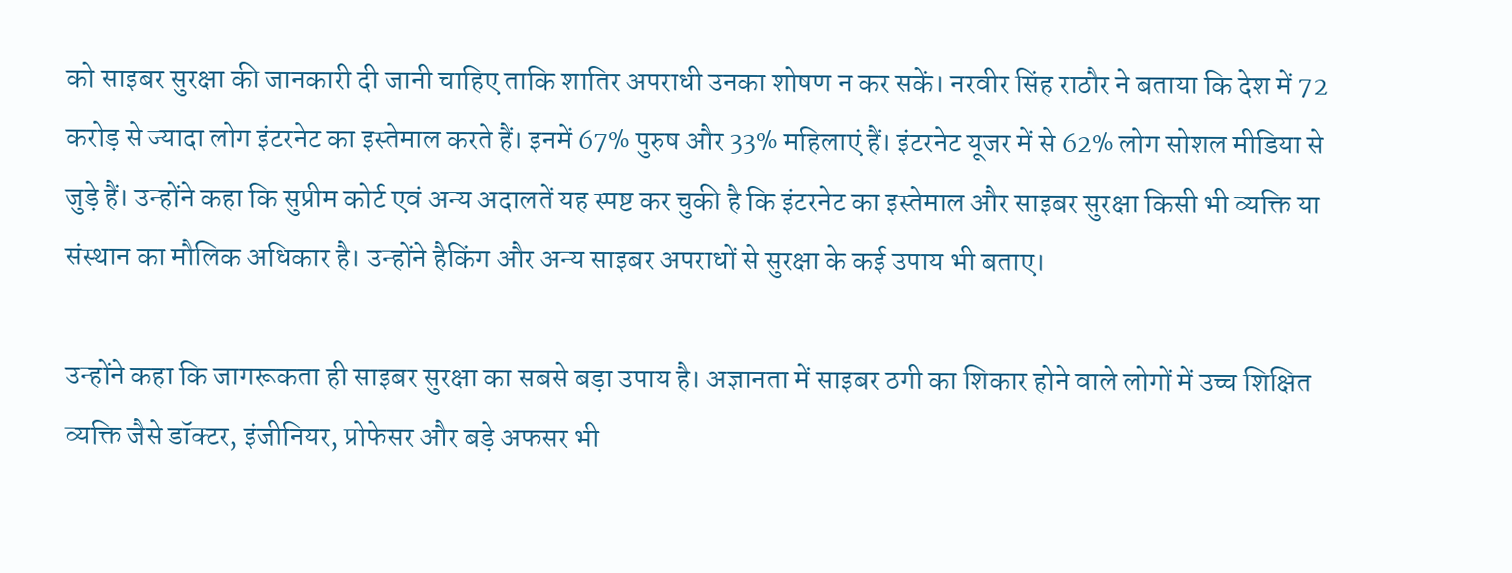को साइबर सुरक्षा की जानकारी दी जानी चाहिए ताकि शातिर अपराधी उनका शोषण न कर सकें। नरवीर सिंह राठौर ने बताया कि देश में 72 करोड़ से ज्यादा लोग इंटरनेट का इस्तेमाल करते हैं। इनमें 67% पुरुष और 33% महिलाएं हैं। इंटरनेट यूजर में से 62% लोग सोशल मीडिया से जुड़े हैं। उन्होंने कहा कि सुप्रीम कोर्ट एवं अन्य अदालतें यह स्पष्ट कर चुकी है कि इंटरनेट का इस्तेमाल और साइबर सुरक्षा किसी भी व्यक्ति या संस्थान का मौलिक अधिकार है। उन्होंने हैकिंग और अन्य साइबर अपराधों से सुरक्षा के कई उपाय भी बताए।

उन्होंने कहा कि जागरूकता ही साइबर सुरक्षा का सबसे बड़ा उपाय है। अज्ञानता में साइबर ठगी का शिकार होने वाले लोगों में उच्च शिक्षित व्यक्ति जैसे डॉक्टर, इंजीनियर, प्रोफेसर और बड़े अफसर भी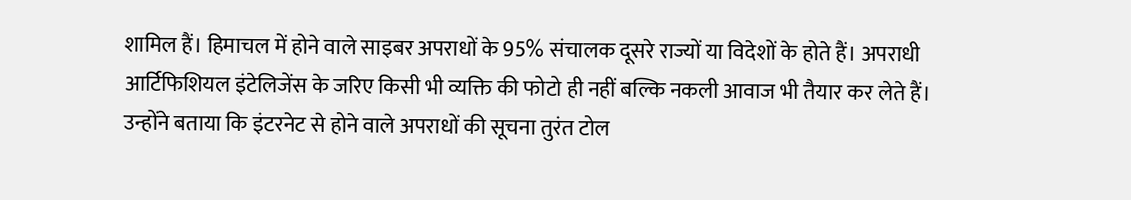शामिल हैं। हिमाचल में होने वाले साइबर अपराधों के 95% संचालक दूसरे राज्यों या विदेशों के होते हैं। अपराधी आर्टिफिशियल इंटेलिजेंस के जरिए किसी भी व्यक्ति की फोटो ही नहीं बल्कि नकली आवाज भी तैयार कर लेते हैं। उन्होंने बताया कि इंटरनेट से होने वाले अपराधों की सूचना तुरंत टोल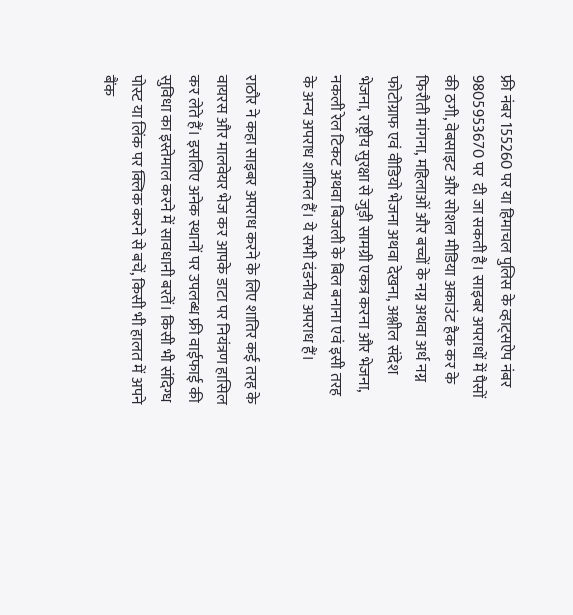फ्री नंबर 155260 पर या हिमाचल पुलिस के व्हाट्सऐप नंबर 9805953670 पर  दी जा सकती है। साइबर अपराधों में पैसों की ठगी, वेबसाइट और सोशल मीडिया अकाउंट हैक कर के फिरौती मांगना, महिलाओं और बच्चों के नग्न अथवा अर्ध नग्न फोटोग्राफ एवं वीडियो भेजना अथवा देखना, अश्लील संदेश भेजना, राष्ट्रीय सुरक्षा से जुड़ी सामग्री एकत्र करना और भेजना, नकली रेल टिकट अथवा बिजली के बिल बनाना एवं इसी तरह के अन्य अपराध शामिल हैं। ये सभी दंडनीय अपराध हैं।

राठौर ने कहा साइबर अपराध करने के लिए शातिर कई तरह के वायरस और मालवेयर भेज कर आपके डाटा पर नियंत्रण हासिल कर लेते हैं। इसलिए अनेक स्थानों पर उपलब्ध फ्री वाईफाई की सुविधा का इस्तेमाल करने में सावधानी बरतें। किसी भी संदिग्ध पोस्ट या लिंक पर क्लिक करने से बचें, किसी भी हालत में अपने बैंक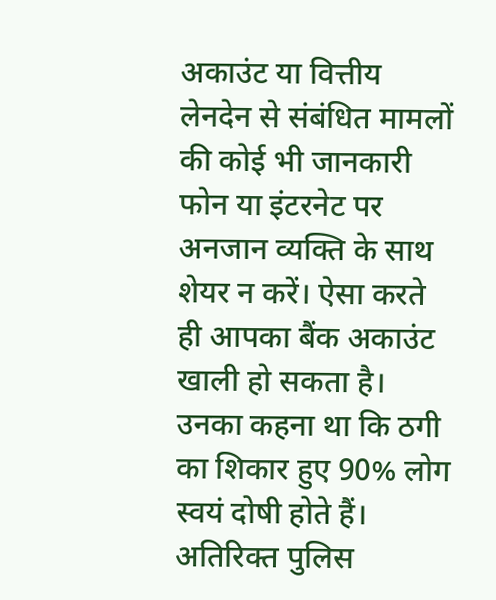अकाउंट या वित्तीय लेनदेन से संबंधित मामलों की कोई भी जानकारी फोन या इंटरनेट पर अनजान व्यक्ति के साथ शेयर न करें। ऐसा करते ही आपका बैंक अकाउंट खाली हो सकता है। उनका कहना था कि ठगी का शिकार हुए 90% लोग स्वयं दोषी होते हैं। अतिरिक्त पुलिस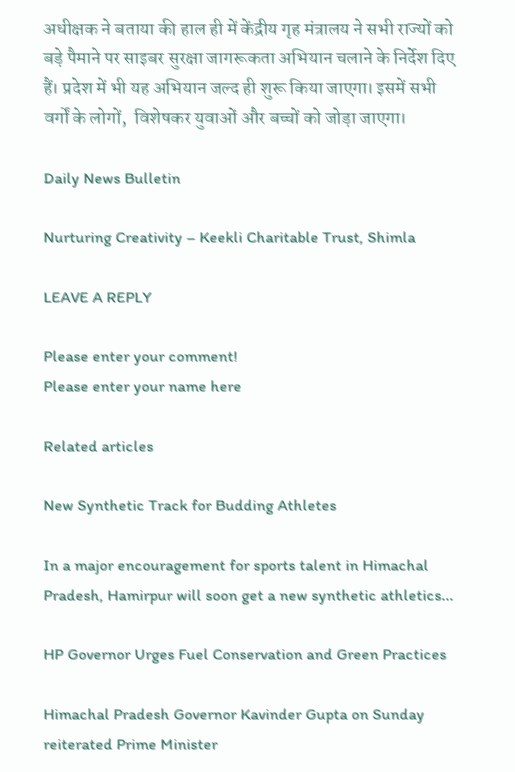अधीक्षक ने बताया की हाल ही में केंद्रीय गृह मंत्रालय ने सभी राज्यों को बड़े पैमाने पर साइबर सुरक्षा जागरूकता अभियान चलाने के निर्देश दिए हैं। प्रदेश में भी यह अभियान जल्द ही शुरू किया जाएगा। इसमें सभी वर्गों के लोगों,  विशेषकर युवाओं और बच्चों को जोड़ा जाएगा।

Daily News Bulletin

Nurturing Creativity – Keekli Charitable Trust, Shimla

LEAVE A REPLY

Please enter your comment!
Please enter your name here

Related articles

New Synthetic Track for Budding Athletes

In a major encouragement for sports talent in Himachal Pradesh, Hamirpur will soon get a new synthetic athletics...

HP Governor Urges Fuel Conservation and Green Practices

Himachal Pradesh Governor Kavinder Gupta on Sunday reiterated Prime Minister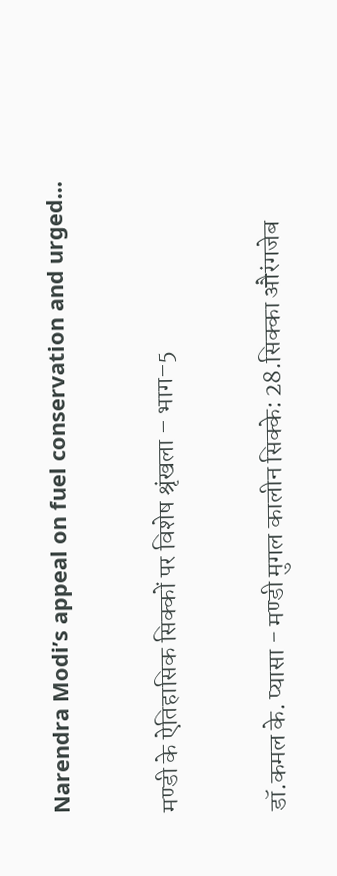Narendra Modi’s appeal on fuel conservation and urged...

मण्डी के ऐतिहासिक सिक्कों पर विशेष श्रृंखला – भाग–5

डॉ.कमल के. प्यासा - मण्डी मुगल कालीन सिक्के: 28.सिक्का औरंगजेब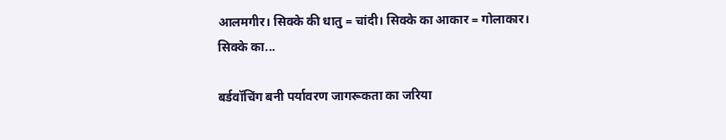आलमगीर। सिक्के की धातु = चांदी। सिक्के का आकार = गोलाकार। सिक्के का...

बर्डवॉचिंग बनी पर्यावरण जागरूकता का जरिया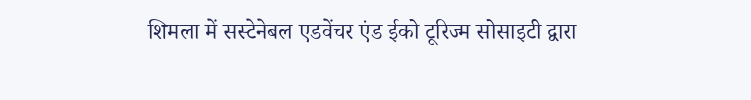शिमला में सस्टेनेबल एडवेंचर एंड ईको टूरिज्म सोसाइटी द्वारा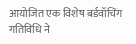आयोजित एक विशेष बर्डवॉचिंग गतिविधि ने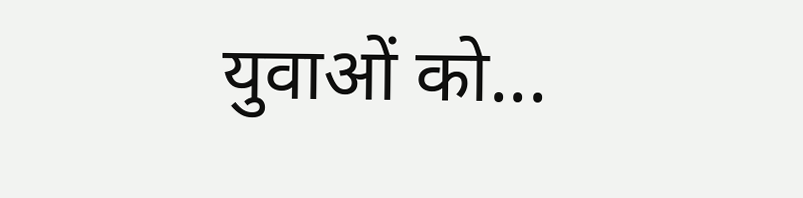युवाओं को...